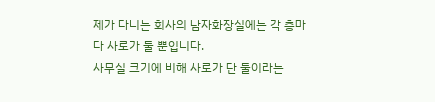제가 다니는 회사의 남자화장실에는 각 층마다 사로가 둘 뿐입니다.
사무실 크기에 비해 사로가 단 둘이라는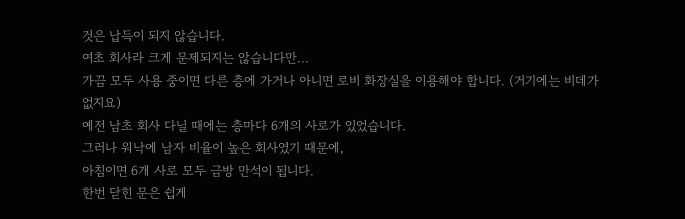것은 납득이 되지 않습니다.
여초 회사라 크게 문제되지는 않습니다만...
가끔 모두 사용 중이면 다른 층에 가거나 아니면 로비 화장실을 이용해야 합니다. (거기에는 비데가 없지요)
예전 남초 회사 다닐 때에는 층마다 6개의 사로가 있었습니다.
그러나 워낙에 남자 비율이 높은 회사였기 때문에,
아침이면 6개 사로 모두 금방 만석이 됩니다.
한번 닫힌 문은 쉽게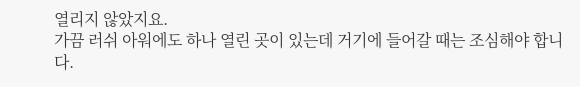열리지 않았지요.
가끔 러쉬 아워에도 하나 열린 곳이 있는데 거기에 들어갈 때는 조심해야 합니다.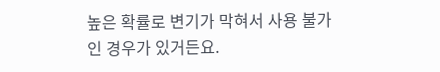높은 확률로 변기가 막혀서 사용 불가인 경우가 있거든요.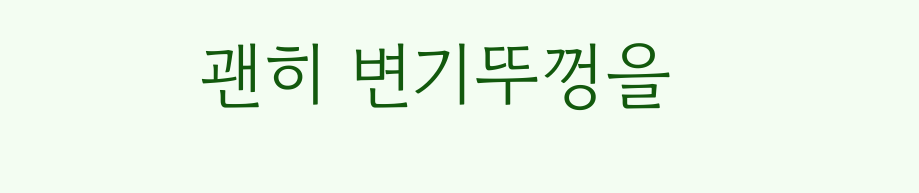괜히 변기뚜껑을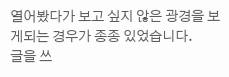열어봤다가 보고 싶지 않은 광경을 보게되는 경우가 종종 있었습니다.
글을 쓰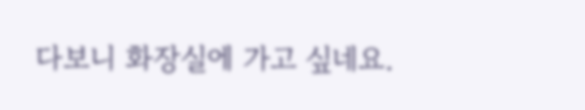다보니 화장실에 가고 싶네요.